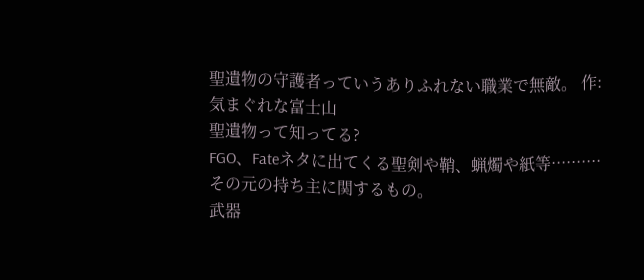聖遺物の守護者っていうありふれない職業で無敵。 作:気まぐれな富士山
聖遺物って知ってる?
FGO、Fateネタに出てくる聖剣や鞘、蝋燭や紙等··········
その元の持ち主に関するもの。
武器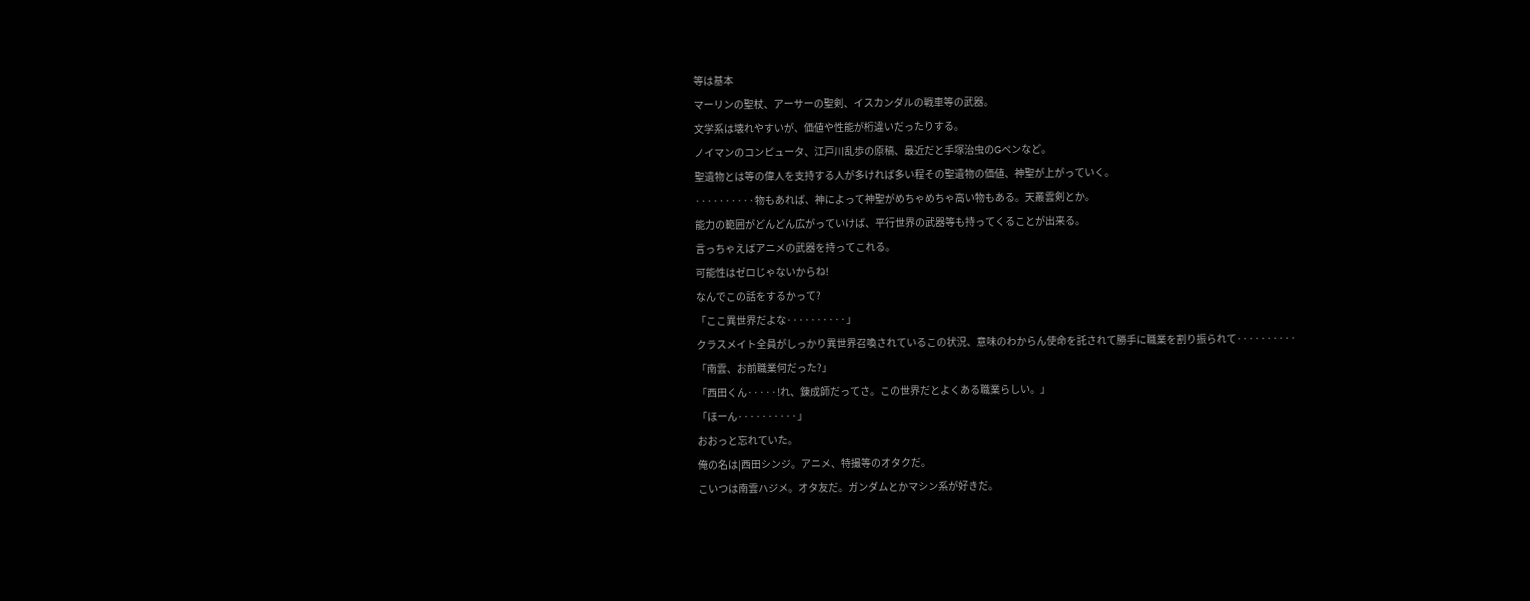等は基本
マーリンの聖杖、アーサーの聖剣、イスカンダルの戦車等の武器。
文学系は壊れやすいが、価値や性能が桁違いだったりする。
ノイマンのコンピュータ、江戸川乱歩の原稿、最近だと手塚治虫のGペンなど。
聖遺物とは等の偉人を支持する人が多ければ多い程その聖遺物の価値、神聖が上がっていく。
··········物もあれば、神によって神聖がめちゃめちゃ高い物もある。天叢雲剣とか。
能力の範囲がどんどん広がっていけば、平行世界の武器等も持ってくることが出来る。
言っちゃえばアニメの武器を持ってこれる。
可能性はゼロじゃないからね!
なんでこの話をするかって?
「ここ異世界だよな··········」
クラスメイト全員がしっかり異世界召喚されているこの状況、意味のわからん使命を託されて勝手に職業を割り振られて··········
「南雲、お前職業何だった?」
「西田くん·····!れ、錬成師だってさ。この世界だとよくある職業らしい。」
「ほーん··········」
おおっと忘れていた。
俺の名は|西田シンジ。アニメ、特撮等のオタクだ。
こいつは南雲ハジメ。オタ友だ。ガンダムとかマシン系が好きだ。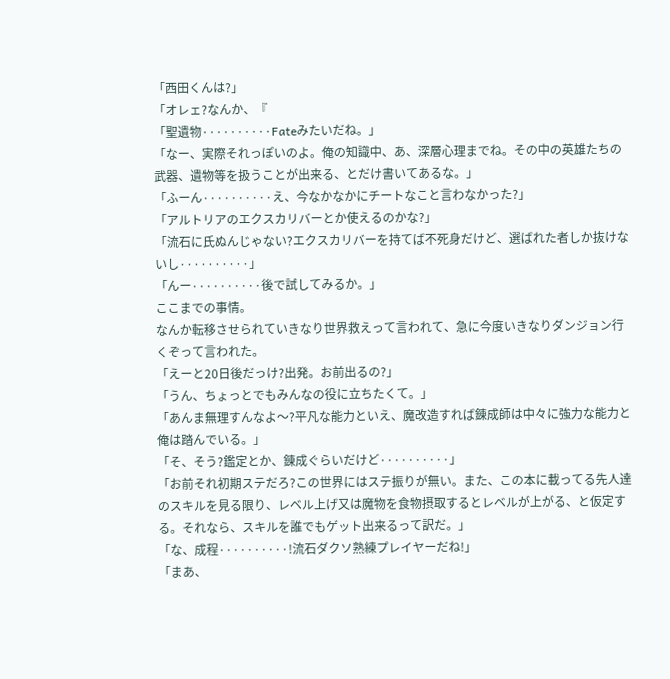「西田くんは?」
「オレェ?なんか、『
「聖遺物··········Fateみたいだね。」
「なー、実際それっぽいのよ。俺の知識中、あ、深層心理までね。その中の英雄たちの武器、遺物等を扱うことが出来る、とだけ書いてあるな。」
「ふーん··········え、今なかなかにチートなこと言わなかった?」
「アルトリアのエクスカリバーとか使えるのかな?」
「流石に氏ぬんじゃない?エクスカリバーを持てば不死身だけど、選ばれた者しか抜けないし··········」
「んー··········後で試してみるか。」
ここまでの事情。
なんか転移させられていきなり世界救えって言われて、急に今度いきなりダンジョン行くぞって言われた。
「えーと20日後だっけ?出発。お前出るの?」
「うん、ちょっとでもみんなの役に立ちたくて。」
「あんま無理すんなよ〜?平凡な能力といえ、魔改造すれば錬成師は中々に強力な能力と俺は踏んでいる。」
「そ、そう?鑑定とか、錬成ぐらいだけど··········」
「お前それ初期ステだろ?この世界にはステ振りが無い。また、この本に載ってる先人達のスキルを見る限り、レベル上げ又は魔物を食物摂取するとレベルが上がる、と仮定する。それなら、スキルを誰でもゲット出来るって訳だ。」
「な、成程··········!流石ダクソ熟練プレイヤーだね!」
「まあ、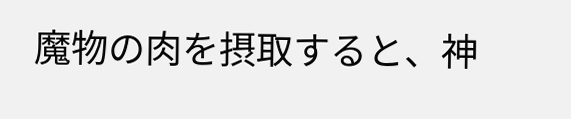魔物の肉を摂取すると、神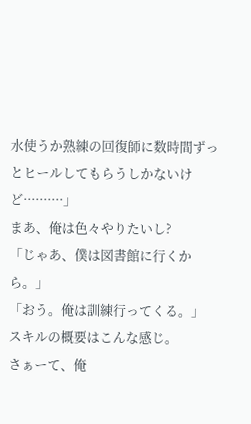水使うか熟練の回復師に数時間ずっとヒールしてもらうしかないけど··········」
まあ、俺は色々やりたいし?
「じゃあ、僕は図書館に行くから。」
「おう。俺は訓練行ってくる。」
スキルの概要はこんな感じ。
さぁーて、俺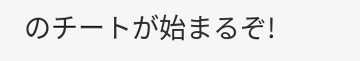のチートが始まるぞ!